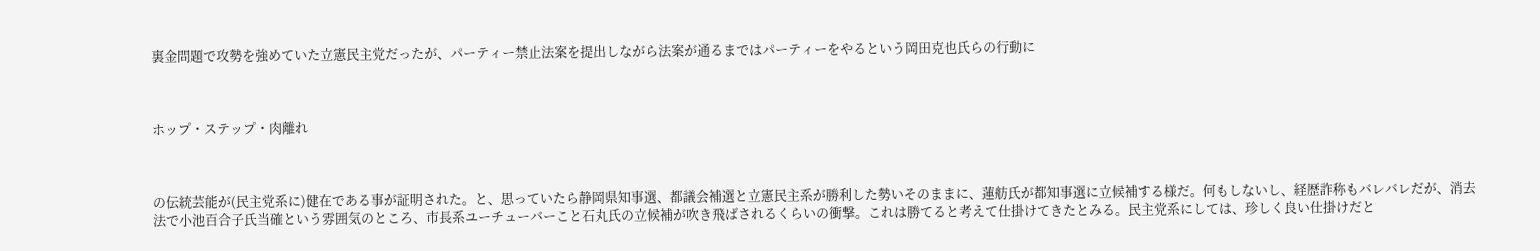裏金問題で攻勢を強めていた立憲民主党だったが、パーティー禁止法案を提出しながら法案が通るまではパーティーをやるという岡田克也氏らの行動に



ホップ・ステップ・肉離れ



の伝統芸能が(民主党系に)健在である事が証明された。と、思っていたら静岡県知事選、都議会補選と立憲民主系が勝利した勢いそのままに、蓮舫氏が都知事選に立候補する様だ。何もしないし、経歴詐称もバレバレだが、消去法で小池百合子氏当確という雰囲気のところ、市長系ユーチューバーこと石丸氏の立候補が吹き飛ばされるくらいの衝撃。これは勝てると考えて仕掛けてきたとみる。民主党系にしては、珍しく良い仕掛けだと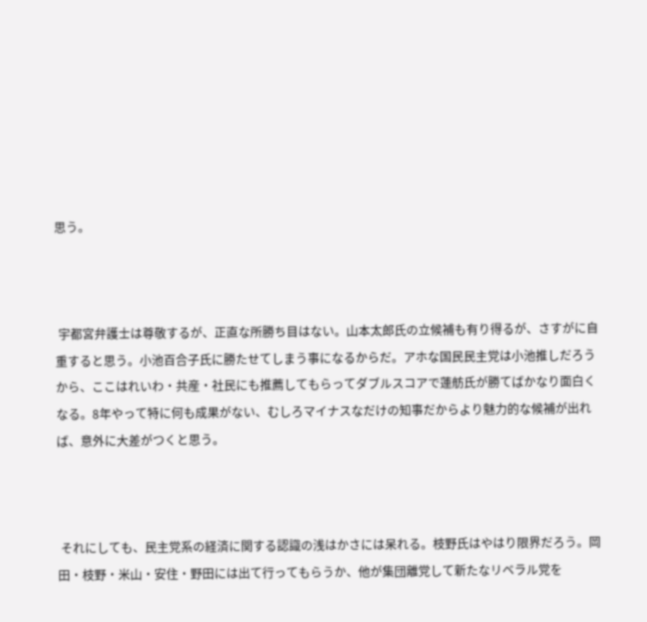思う。



 宇都宮弁護士は尊敬するが、正直な所勝ち目はない。山本太郎氏の立候補も有り得るが、さすがに自重すると思う。小池百合子氏に勝たせてしまう事になるからだ。アホな国民民主党は小池推しだろうから、ここはれいわ・共産・社民にも推薦してもらってダブルスコアで蓮舫氏が勝てばかなり面白くなる。8年やって特に何も成果がない、むしろマイナスなだけの知事だからより魅力的な候補が出れば、意外に大差がつくと思う。



 それにしても、民主党系の経済に関する認識の浅はかさには呆れる。枝野氏はやはり限界だろう。岡田・枝野・米山・安住・野田には出て行ってもらうか、他が集団離党して新たなリベラル党を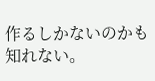作るしかないのかも知れない。